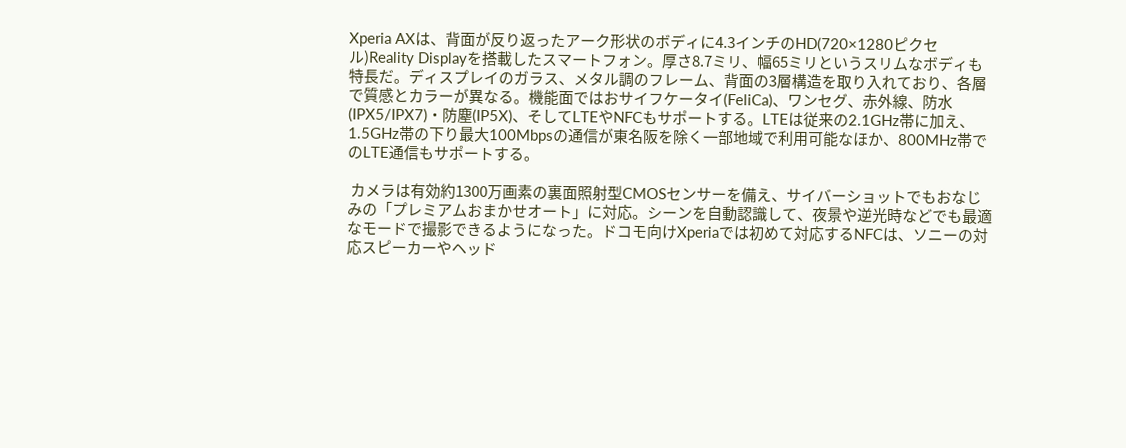Xperia AXは、背面が反り返ったアーク形状のボディに4.3インチのHD(720×1280ピクセル)Reality Displayを搭載したスマートフォン。厚さ8.7ミリ、幅65ミリというスリムなボディも特長だ。ディスプレイのガラス、メタル調のフレーム、背面の3層構造を取り入れており、各層で質感とカラーが異なる。機能面ではおサイフケータイ(FeliCa)、ワンセグ、赤外線、防水(IPX5/IPX7)・防塵(IP5X)、そしてLTEやNFCもサポートする。LTEは従来の2.1GHz帯に加え、1.5GHz帯の下り最大100Mbpsの通信が東名阪を除く一部地域で利用可能なほか、800MHz帯でのLTE通信もサポートする。

 カメラは有効約1300万画素の裏面照射型CMOSセンサーを備え、サイバーショットでもおなじみの「プレミアムおまかせオート」に対応。シーンを自動認識して、夜景や逆光時などでも最適なモードで撮影できるようになった。ドコモ向けXperiaでは初めて対応するNFCは、ソニーの対応スピーカーやヘッド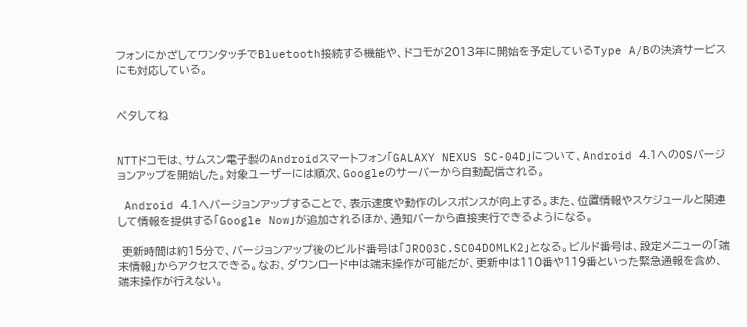フォンにかざしてワンタッチでBluetooth接続する機能や、ドコモが2013年に開始を予定しているType A/Bの決済サービスにも対応している。


ペタしてね


NTTドコモは、サムスン電子製のAndroidスマートフォン「GALAXY NEXUS SC-04D」について、Android 4.1へのOSバージョンアップを開始した。対象ユーザーには順次、Googleのサーバーから自動配信される。

 Android 4.1へバージョンアップすることで、表示速度や動作のレスポンスが向上する。また、位置情報やスケジュールと関連して情報を提供する「Google Now」が追加されるほか、通知バーから直接実行できるようになる。

 更新時間は約15分で、バージョンアップ後のビルド番号は「JRO03C.SC04DOMLK2」となる。ビルド番号は、設定メニューの「端末情報」からアクセスできる。なお、ダウンロード中は端末操作が可能だが、更新中は110番や119番といった緊急通報を含め、端末操作が行えない。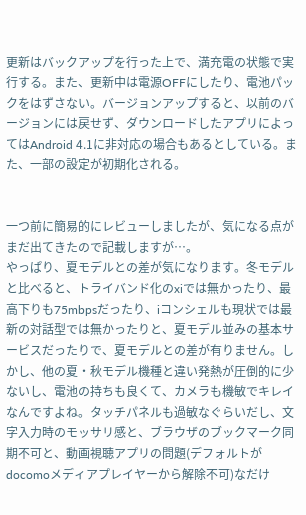更新はバックアップを行った上で、満充電の状態で実行する。また、更新中は電源OFFにしたり、電池パックをはずさない。バージョンアップすると、以前のバージョンには戻せず、ダウンロードしたアプリによってはAndroid 4.1に非対応の場合もあるとしている。また、一部の設定が初期化される。


一つ前に簡易的にレビューしましたが、気になる点がまだ出てきたので記載しますが…。
やっぱり、夏モデルとの差が気になります。冬モデルと比べると、トライバンド化のxiでは無かったり、最高下りも75mbpsだったり、iコンシェルも現状では最新の対話型では無かったりと、夏モデル並みの基本サービスだったりで、夏モデルとの差が有りません。しかし、他の夏・秋モデル機種と違い発熱が圧倒的に少ないし、電池の持ちも良くて、カメラも機敏でキレイなんですよね。タッチパネルも過敏なぐらいだし、文字入力時のモッサリ感と、ブラウザのブックマーク同期不可と、動画視聴アプリの問題(デフォルトがdocomoメディアプレイヤーから解除不可)なだけ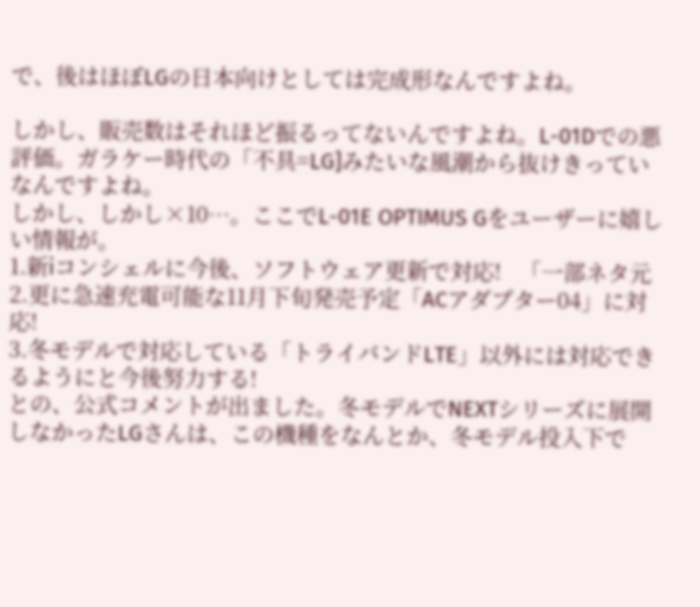で、後はほぼLGの日本向けとしては完成形なんですよね。

しかし、販売数はそれほど振るってないんですよね。L-01Dでの悪評価。ガラケー時代の「不具=LG]みたいな風潮から抜けきっていなんですよね。
しかし、しかし×10…。ここでL-01E OPTIMUS Gをユーザーに嬉しい情報が。
1.新iコンシェルに今後、ソフトウェア更新で対応!   「一部ネタ元
2.更に急速充電可能な11月下旬発売予定「ACアダプター04」に対応!
3.冬モデルで対応している「トライバンドLTE」以外には対応できるようにと今後努力する!
との、公式コメントが出ました。冬モデルでNEXTシリーズに展開しなかったLGさんは、この機種をなんとか、冬モデル投入下で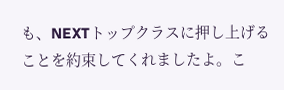も、NEXTトップクラスに押し上げることを約束してくれましたよ。こ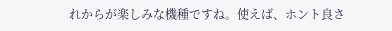れからが楽しみな機種ですね。使えば、ホント良さ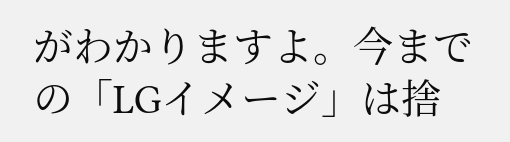がわかりますよ。今までの「LGイメージ」は捨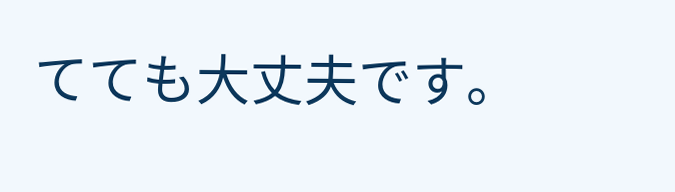てても大丈夫です。